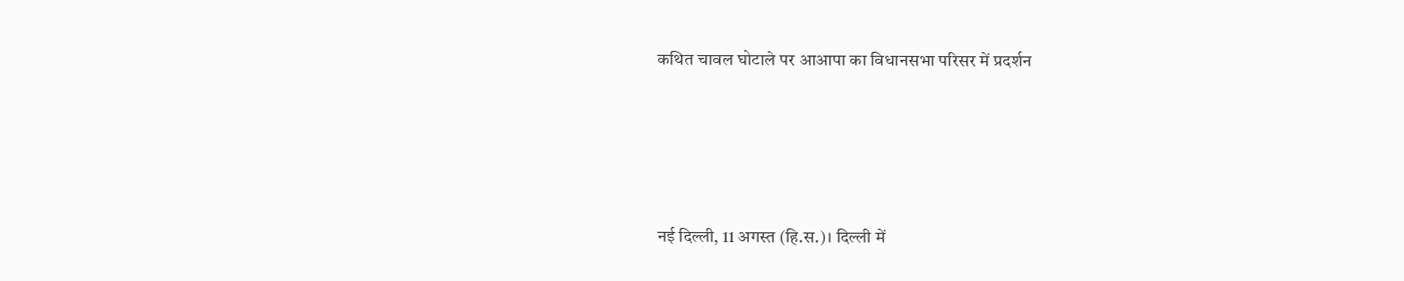कथित चावल घोटाले पर आआपा का विधानसभा परिसर में प्रदर्शन




नई दिल्ली, 11 अगस्त (हि.स.)। दिल्ली में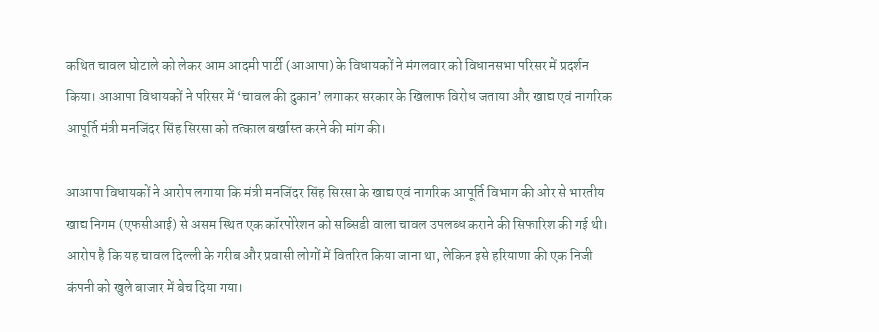कथित चावल घोटाले को लेकर आम आदमी पार्टी (आआपा) के विधायकों ने मंगलवार को विधानसभा परिसर में प्रदर्शन किया। आआपा विधायकों ने परिसर में ‘चावल की दुकान’ लगाकर सरकार के खिलाफ विरोध जताया और खाद्य एवं नागरिक आपूर्ति मंत्री मनजिंदर सिंह सिरसा को तत्काल बर्खास्त करने की मांग की।

आआपा विधायकों ने आरोप लगाया कि मंत्री मनजिंदर सिंह सिरसा के खाद्य एवं नागरिक आपूर्ति विभाग की ओर से भारतीय खाद्य निगम (एफसीआई) से असम स्थित एक कॉरपोरेशन को सब्सिडी वाला चावल उपलब्ध कराने की सिफारिश की गई थी। आरोप है कि यह चावल दिल्ली के गरीब और प्रवासी लोगों में वितरित किया जाना था, लेकिन इसे हरियाणा की एक निजी कंपनी को खुले बाजार में बेच दिया गया।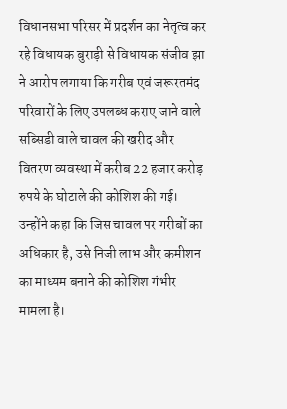विधानसभा परिसर में प्रदर्शन का नेतृत्व कर रहे विधायक बुराड़ी से विधायक संजीव झा ने आरोप लगाया कि गरीब एवं जरूरतमंद परिवारों के लिए उपलब्ध कराए जाने वाले सब्सिडी वाले चावल की खरीद और वितरण व्यवस्था में करीब 22 हजार करोड़ रुपये के घोटाले की कोशिश की गई। उन्होंने कहा कि जिस चावल पर गरीबों का अधिकार है, उसे निजी लाभ और कमीशन का माध्यम बनाने की कोशिश गंभीर मामला है।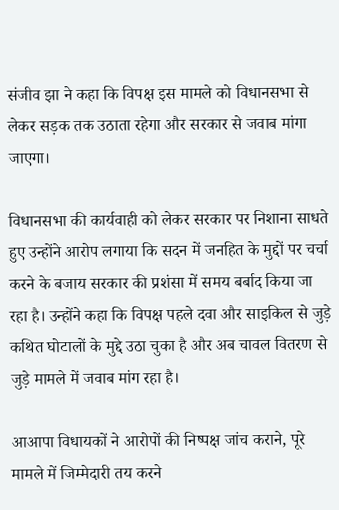संजीव झा ने कहा कि विपक्ष इस मामले को विधानसभा से लेकर सड़क तक उठाता रहेगा और सरकार से जवाब मांगा जाएगा।

विधानसभा की कार्यवाही को लेकर सरकार पर निशाना साधते हुए उन्होंने आरोप लगाया कि सदन में जनहित के मुद्दों पर चर्चा करने के बजाय सरकार की प्रशंसा में समय बर्बाद किया जा रहा है। उन्होंने कहा कि विपक्ष पहले दवा और साइकिल से जुड़े कथित घोटालों के मुद्दे उठा चुका है और अब चावल वितरण से जुड़े मामले में जवाब मांग रहा है।

आआपा विधायकों ने आरोपों की निष्पक्ष जांच कराने, पूरे मामले में जिम्मेदारी तय करने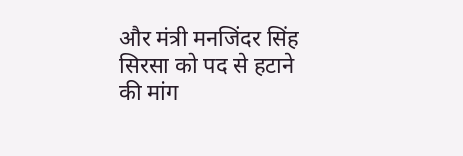और मंत्री मनजिंदर सिंह सिरसा को पद से हटाने की मांग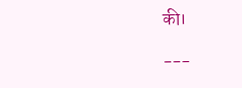की।

---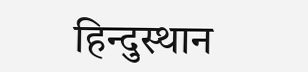हिन्दुस्थान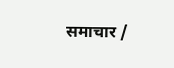समाचार /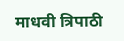माधवी त्रिपाठी